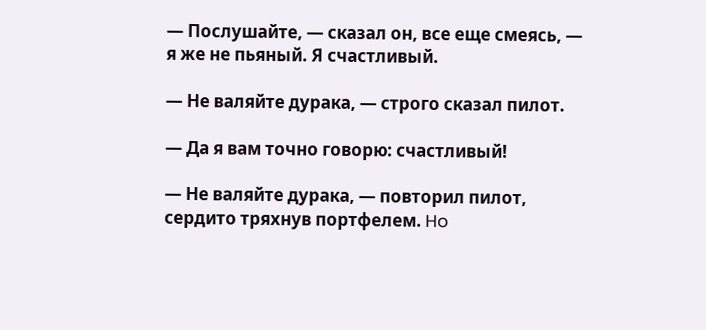— Послушайте, — сказал он, все еще смеясь, — я же не пьяный. Я счастливый.

— Не валяйте дурака, — строго сказал пилот.

— Да я вам точно говорю: счастливый!

— Не валяйте дурака, — повторил пилот, сердито тряхнув портфелем. Ho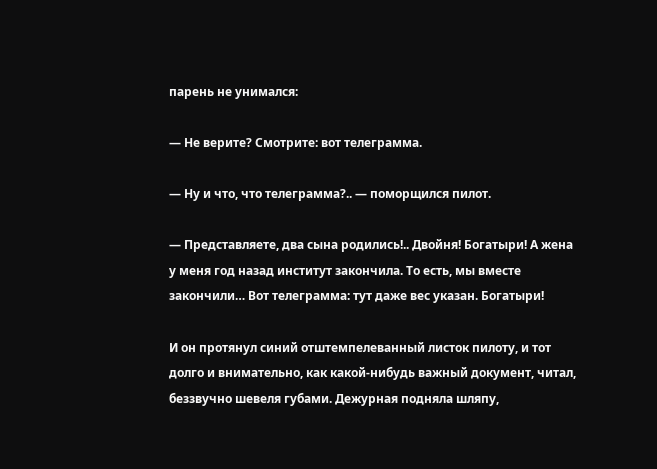парень не унимался:

— Не верите? Смотрите: вот телеграмма.

— Ну и что, что телеграмма?.. — поморщился пилот.

— Представляете, два сына родились!.. Двойня! Богатыри! А жена у меня год назад институт закончила. То есть, мы вместе закончили… Вот телеграмма: тут даже вес указан. Богатыри!

И он протянул синий отштемпелеванный листок пилоту, и тот долго и внимательно, как какой-нибудь важный документ, читал, беззвучно шевеля губами. Дежурная подняла шляпу,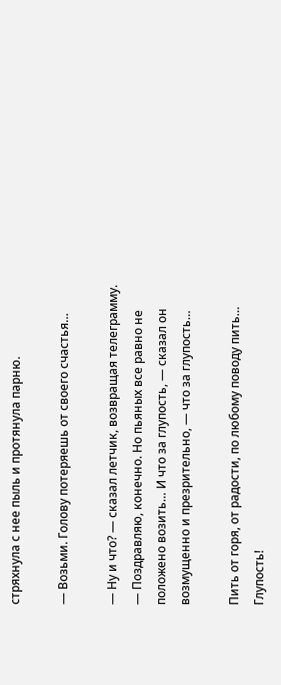стряхнула с нее пыль и протянула парню.

— Возьми. Голову потеряешь от своего счастья…

— Ну и что? — сказал летчик, возвращая телеграмму. — Поздравляю, конечно. Но пьяных все равно не положено возить… И что за глупость, — сказал он возмущенно и презрительно, — что за глупость…

Пить от горя, от радости, по любому поводу пить… Глупость!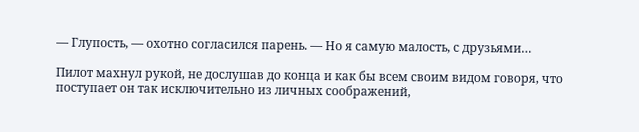— Глупость, — охотно согласился парень. — Но я самую малость, с друзьями…

Пилот махнул рукой, не дослушав до конца и как бы всем своим видом говоря, что поступает он так исключительно из личных соображений,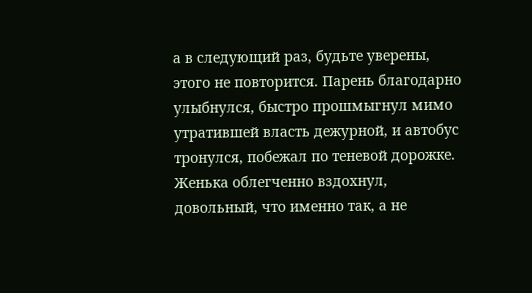а в следующий раз, будьте уверены, этого не повторится. Парень благодарно улыбнулся, быстро прошмыгнул мимо утратившей власть дежурной, и автобус тронулся, побежал по теневой дорожке. Женька облегченно вздохнул, довольный, что именно так, а не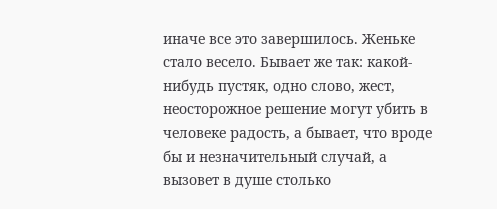иначе все это завершилось. Женьке стало весело. Бывает же так: какой-нибудь пустяк, одно слово, жест, неосторожное решение могут убить в человеке радость, а бывает, что вроде бы и незначительный случай, а вызовет в душе столько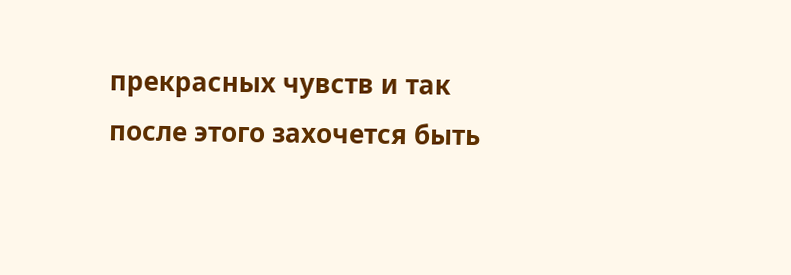прекрасных чувств и так после этого захочется быть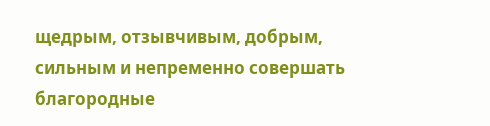щедрым, отзывчивым, добрым, сильным и непременно совершать благородные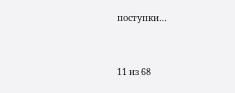поступки…



11 из 68